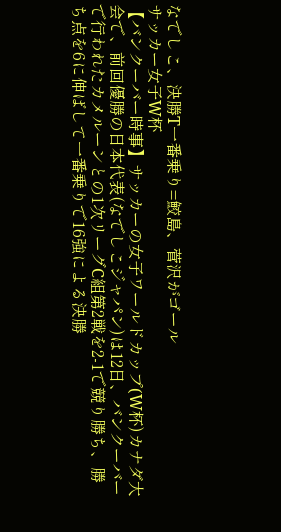なでしこ、決勝T一番乗り=鮫島、菅沢がゴール
サッカー女子W杯
【バンクーバー時事】サッカーの女子ワールドカップ(W杯)カナダ大会で、前回優勝の日本代表(なでしこジャパン)は12日、バンクーバーで行われたカメルーンとの1次リーグC組第2戦を2-1で競り勝ち、勝ち点を6に伸ばして一番乗りで16強による決勝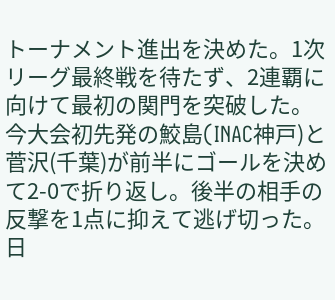トーナメント進出を決めた。1次リーグ最終戦を待たず、2連覇に向けて最初の関門を突破した。
今大会初先発の鮫島(INAC神戸)と菅沢(千葉)が前半にゴールを決めて2-0で折り返し。後半の相手の反撃を1点に抑えて逃げ切った。
日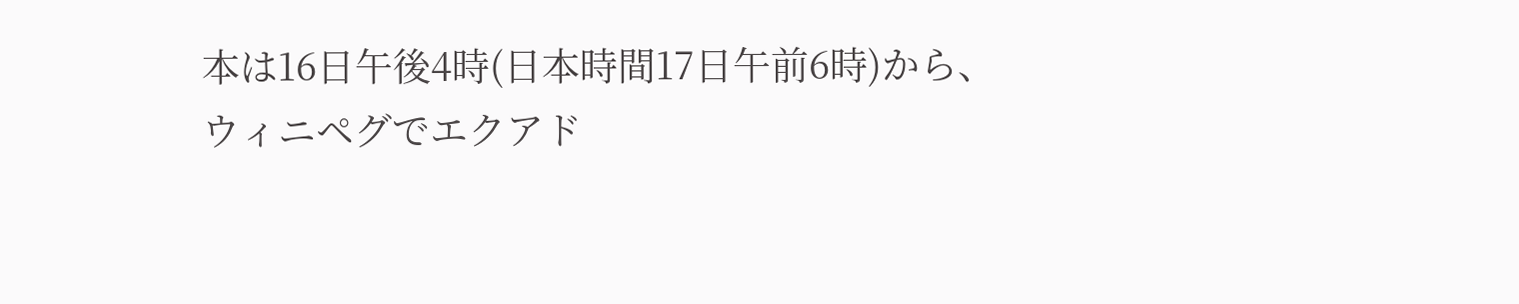本は16日午後4時(日本時間17日午前6時)から、ウィニペグでエクアド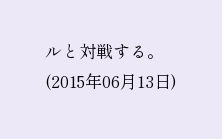ルと対戦する。(2015年06月13日)